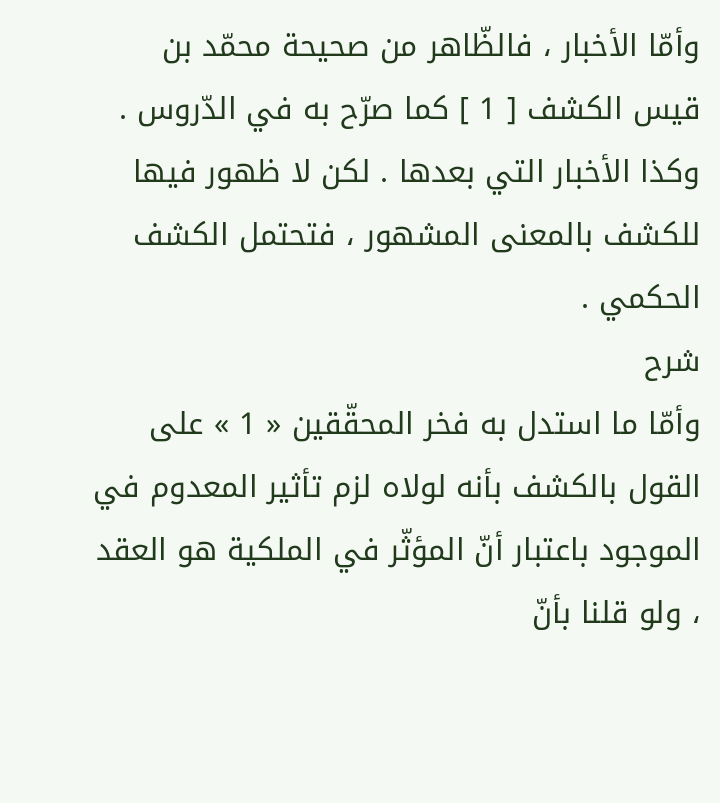وأمّا الأخبار ، فالظّاهر من صحيحة محمّد بن قيس الكشف [ 1 ] كما صرّح به في الدّروس . وكذا الأخبار التي بعدها . لكن لا ظهور فيها للكشف بالمعنى المشهور ، فتحتمل الكشف الحكمي .
شرح
وأمّا ما استدل به فخر المحقّقين « 1 » على القول بالكشف بأنه لولاه لزم تأثير المعدوم في الموجود باعتبار أنّ المؤثّر في الملكية هو العقد ، ولو قلنا بأنّ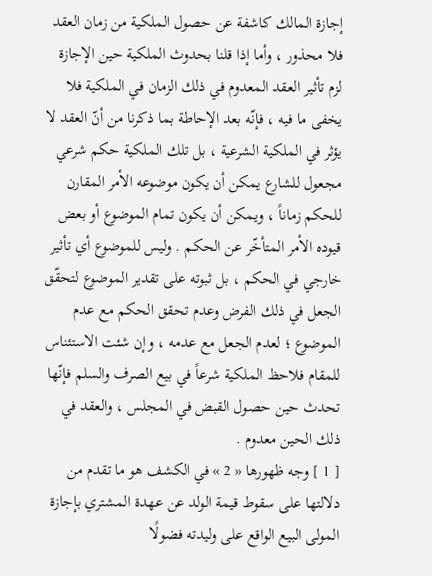إجازة المالك كاشفة عن حصول الملكية من زمان العقد فلا محذور ، وأما إذا قلنا بحدوث الملكية حين الإجازة لزم تأثير العقد المعدوم في ذلك الزمان في الملكية فلا يخفى ما فيه ، فإنّه بعد الإحاطة بما ذكرنا من أنّ العقد لا يؤثر في الملكية الشرعية ، بل تلك الملكية حكم شرعي مجعول للشارع يمكن أن يكون موضوعه الأمر المقارن للحكم زماناً ، ويمكن أن يكون تمام الموضوع أو بعض قيوده الأمر المتأخّر عن الحكم . وليس للموضوع أي تأثير خارجي في الحكم ، بل ثبوته على تقدير الموضوع لتحقّق الجعل في ذلك الفرض وعدم تحقق الحكم مع عدم الموضوع ؛ لعدم الجعل مع عدمه ، وإن شئت الاستئناس للمقام فلاحظ الملكية شرعاً في بيع الصرف والسلم فإنّها تحدث حين حصول القبض في المجلس ، والعقد في ذلك الحين معدوم .
[ 1 ] وجه ظهورها « 2 » في الكشف هو ما تقدم من دلالتها على سقوط قيمة الولد عن عهدة المشتري بإجازة المولى البيع الواقع على وليدته فضولًا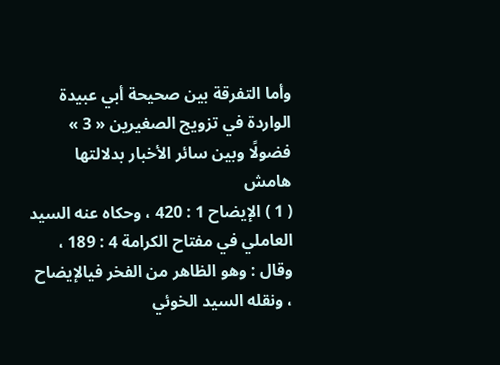وأما التفرقة بين صحيحة أبي عبيدة الواردة في تزويج الصغيرين « 3 » فضولًا وبين سائر الأخبار بدلالتها
هامش
( 1 ) الإيضاح 1 : 420 ، وحكاه عنه السيد العاملي في مفتاح الكرامة 4 : 189 ، وقال : وهو الظاهر من الفخر فيالإيضاح ، ونقله السيد الخوئي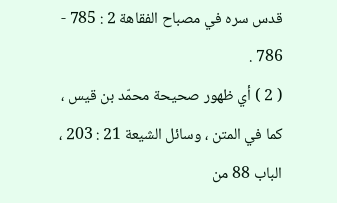قدس سره في مصباح الفقاهة 2 : 785 - 786 .
( 2 ) أي ظهور صحيحة محمّد بن قيس ، كما في المتن ، وسائل الشيعة 21 : 203 ، الباب 88 من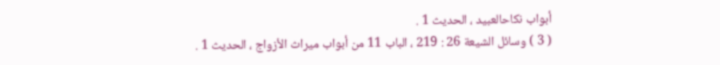أبواب نكاحالعبيد ، الحديث 1 .
( 3 ) وسائل الشيعة 26 : 219 ، الباب 11 من أبواب ميراث الأزواج ، الحديث 1 .